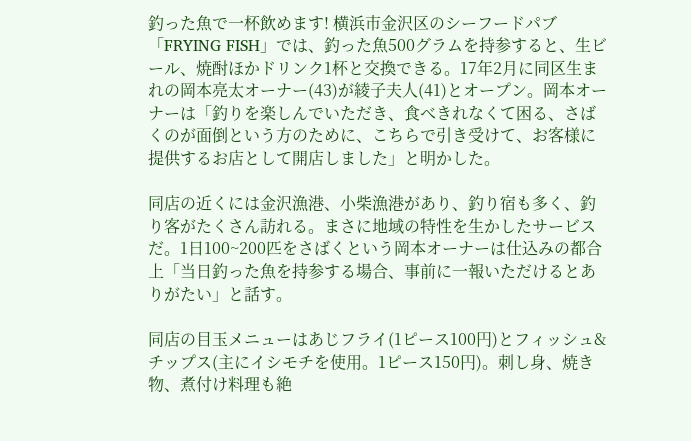釣った魚で一杯飲めます! 横浜市金沢区のシーフードパブ「FRYING FISH」では、釣った魚500グラムを持参すると、生ビール、焼酎ほかドリンク1杯と交換できる。17年2月に同区生まれの岡本亮太オーナー(43)が綾子夫人(41)とオープン。岡本オーナーは「釣りを楽しんでいただき、食べきれなくて困る、さばくのが面倒という方のために、こちらで引き受けて、お客様に提供するお店として開店しました」と明かした。

同店の近くには金沢漁港、小柴漁港があり、釣り宿も多く、釣り客がたくさん訪れる。まさに地域の特性を生かしたサービスだ。1日100~200匹をさばくという岡本オーナーは仕込みの都合上「当日釣った魚を持参する場合、事前に一報いただけるとありがたい」と話す。

同店の目玉メニューはあじフライ(1ピース100円)とフィッシュ&チップス(主にイシモチを使用。1ピース150円)。刺し身、焼き物、煮付け料理も絶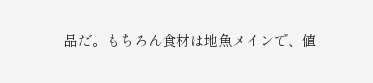品だ。もちろん食材は地魚メインで、値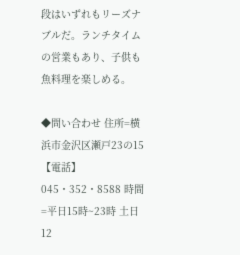段はいずれもリーズナブルだ。ランチタイムの営業もあり、子供も魚料理を楽しめる。

◆問い合わせ 住所=横浜市金沢区瀬戸23の15 【電話】045・352・8588 時間=平日15時~23時 土日12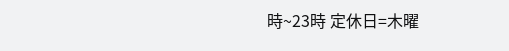時~23時 定休日=木曜